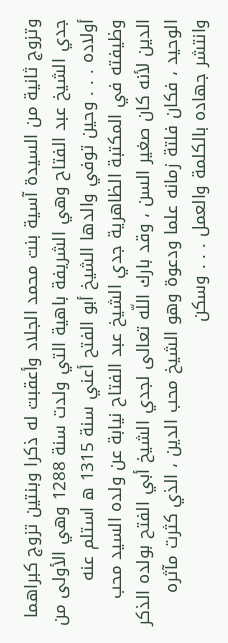وتزوج ثانية من السيدة آسية بنت محمد الجلاد وأعقبت له ذكرا وبنتين تزوج كبراهما جدي الشيخ عبد الفتاح وهي الشريفة باهية التي ولدت سنة 1288 وهي الأولى من أولاده . . . وحين توفي والدها الشيخ أبو الفتح أعني سنة 1315 ه استلم عنه وظيفته في المكتبة الظاهرية جدي الشيخ عبد الفتاح نيابة عن ولده السيد محب الدين لأنه كان صغير السن ، وقد بارك اللّه تعالى لجدي الشيخ أبي الفتح بولده الذكر الوحيد ، فكان فلتة زمانه علما ودعوة وهو الشيخ محب الدين ، الذي كثرت مآثره وانتشر جهاده بالكلمة والعمل . . . وسكن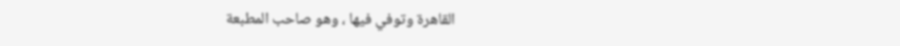القاهرة وتوفي فيها ، وهو صاحب المطبعة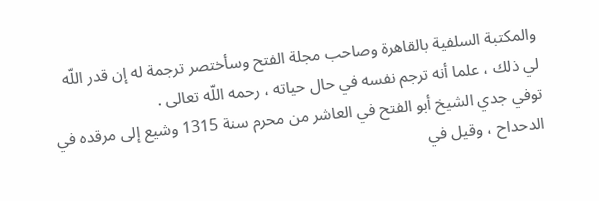والمكتبة السلفية بالقاهرة وصاحب مجلة الفتح وسأختصر ترجمة له إن قدر اللّه لي ذلك ، علما أنه ترجم نفسه في حال حياته ، رحمه اللّه تعالى .
توفي جدي الشيخ أبو الفتح في العاشر من محرم سنة 1315 وشيع إلى مرقده في الدحداح ، وقيل في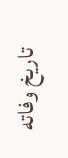تاريخ وفاته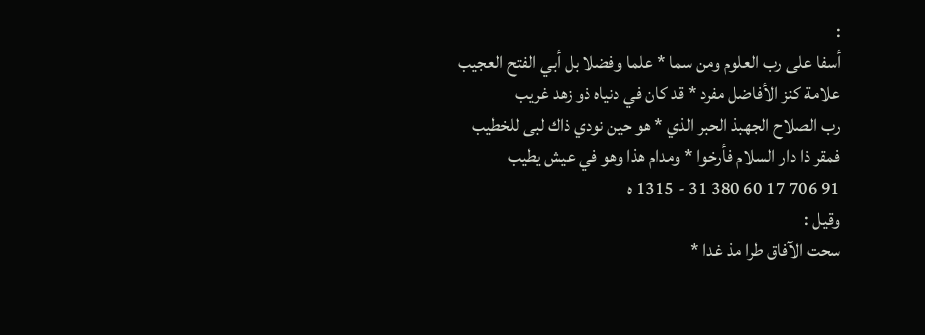:
أسفا على رب العلوم ومن سما * علما وفضلا بل أبي الفتح العجيب
علامة كنز الأفاضل مفرد * قد كان في دنياه ذو زهد غريب
رب الصلاح الجهبذ الحبر الذي * هو حين نودي ذاك لبى للخطيب
فمقر ذا دار السلام فأرخوا * ومدام هذا وهو في عيش يطيب
91 706 17 60 380 31 - 1315 ه
وقيل :
سحت الآفاق طرا مذ غدا *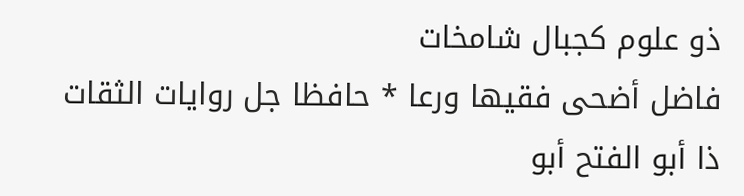ذو علوم كجبال شامخات
فاضل أضحى فقيها ورعا * حافظا جل روايات الثقات
ذا أبو الفتح أبو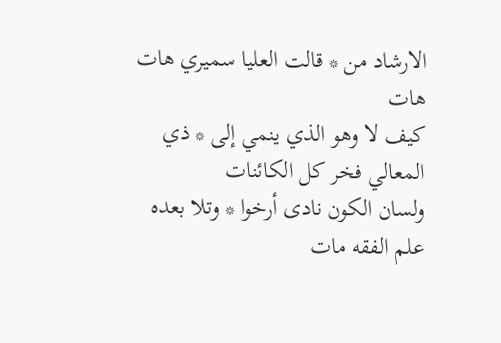الارشاد من * قالت العليا سميري هات هات
كيف لا وهو الذي ينمي إلى * ذي المعالي فخر كل الكائنات
ولسان الكون نادى أرخوا * وتلا بعده علم الفقه مات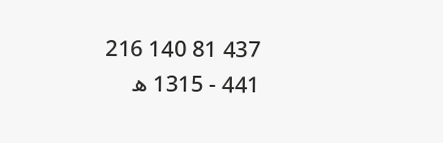437 81 140 216 441 - 1315 ه